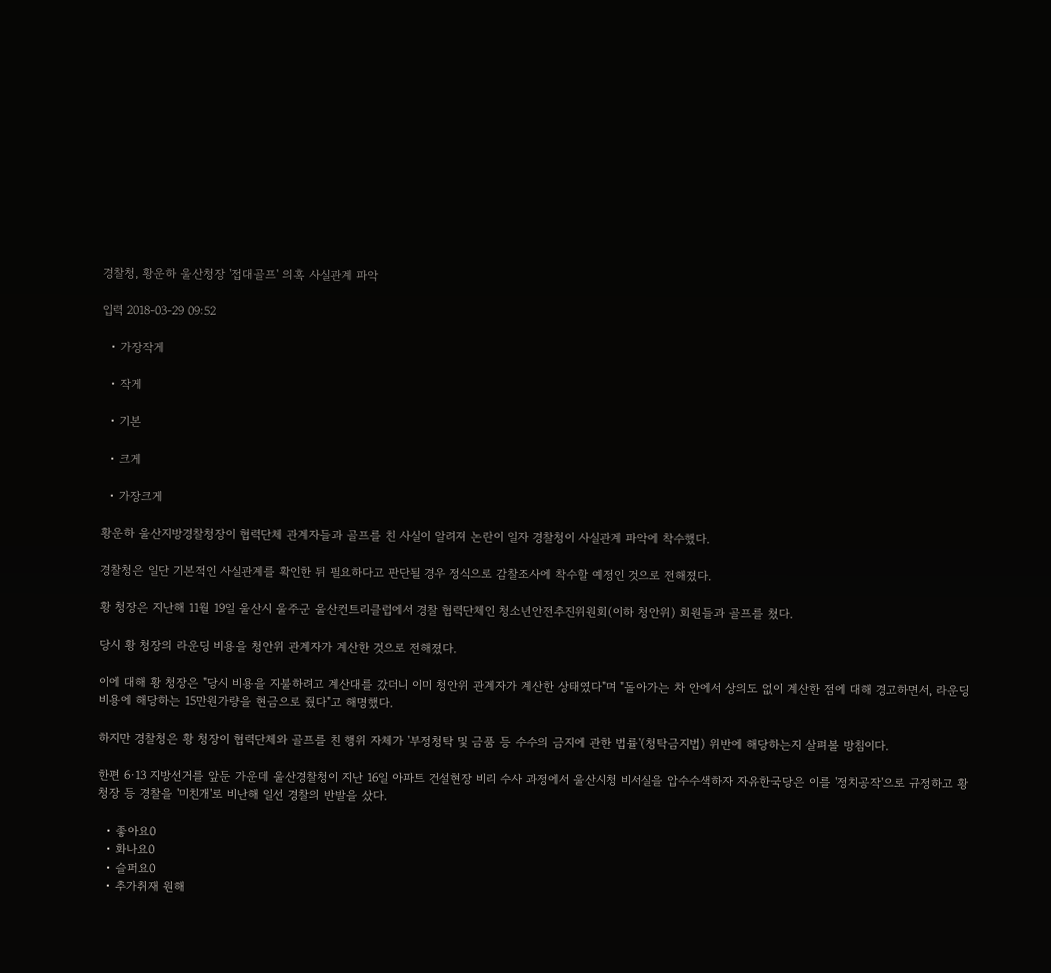경찰청, 황운하 울산청장 '접대골프' 의혹 사실관계 파악

입력 2018-03-29 09:52

  • 가장작게

  • 작게

  • 기본

  • 크게

  • 가장크게

황운하 울산지방경찰청장이 협력단체 관계자들과 골프를 친 사실이 알려져 논란이 일자 경찰청이 사실관계 파악에 착수했다.

경찰청은 일단 기본적인 사실관계를 확인한 뒤 필요하다고 판단될 경우 정식으로 감찰조사에 착수할 예정인 것으로 전해졌다.

황 청장은 지난해 11월 19일 울산시 울주군 울산컨트리클럽에서 경찰 협력단체인 청소년안전추진위원회(이하 청안위) 회원들과 골프를 쳤다.

당시 황 청장의 라운딩 비용을 청안위 관계자가 계산한 것으로 전해졌다.

이에 대해 황 청장은 "당시 비용을 지불하려고 계산대를 갔더니 이미 청안위 관계자가 계산한 상태였다"며 "돌아가는 차 안에서 상의도 없이 계산한 점에 대해 경고하면서, 라운딩 비용에 해당하는 15만원가량을 현금으로 줬다"고 해명했다.

하지만 경찰청은 황 청장이 협력단체와 골프를 친 행위 자체가 '부정청탁 및 금품 등 수수의 금지에 관한 법률'(청탁금지법) 위반에 해당하는지 살펴볼 방침이다.

한편 6·13 지방선거를 앞둔 가운데 울산경찰청이 지난 16일 아파트 건설현장 비리 수사 과정에서 울산시청 비서실을 압수수색하자 자유한국당은 이를 '정치공작'으로 규정하고 황 청장 등 경찰을 '미친개'로 비난해 일선 경찰의 반발을 샀다.

  • 좋아요0
  • 화나요0
  • 슬퍼요0
  • 추가취재 원해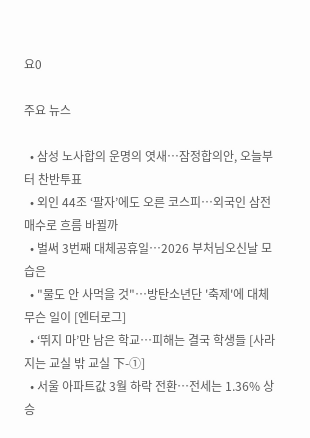요0

주요 뉴스

  • 삼성 노사합의 운명의 엿새⋯잠정합의안, 오늘부터 찬반투표
  • 외인 44조 ‘팔자’에도 오른 코스피…외국인 삼전 매수로 흐름 바뀔까
  • 벌써 3번째 대체공휴일…2026 부처님오신날 모습은
  • "물도 안 사먹을 것"⋯방탄소년단 '축제'에 대체 무슨 일이 [엔터로그]
  • ‘뛰지 마’만 남은 학교…피해는 결국 학생들 [사라지는 교실 밖 교실 下-①]
  • 서울 아파트값 3월 하락 전환⋯전세는 1.36% 상승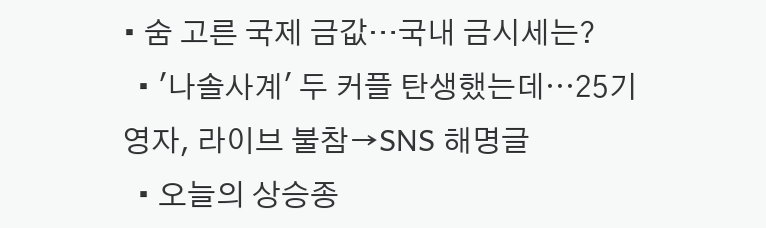• 숨 고른 국제 금값…국내 금시세는?
  • '나솔사계' 두 커플 탄생했는데⋯25기 영자, 라이브 불참→SNS 해명글
  • 오늘의 상승종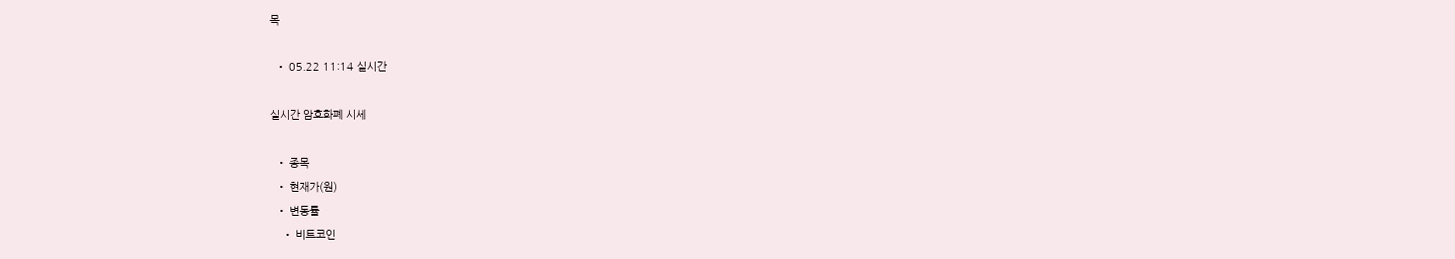목

  • 05.22 11:14 실시간

실시간 암호화폐 시세

  • 종목
  • 현재가(원)
  • 변동률
    • 비트코인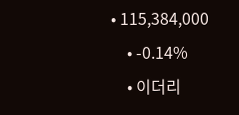• 115,384,000
    • -0.14%
    • 이더리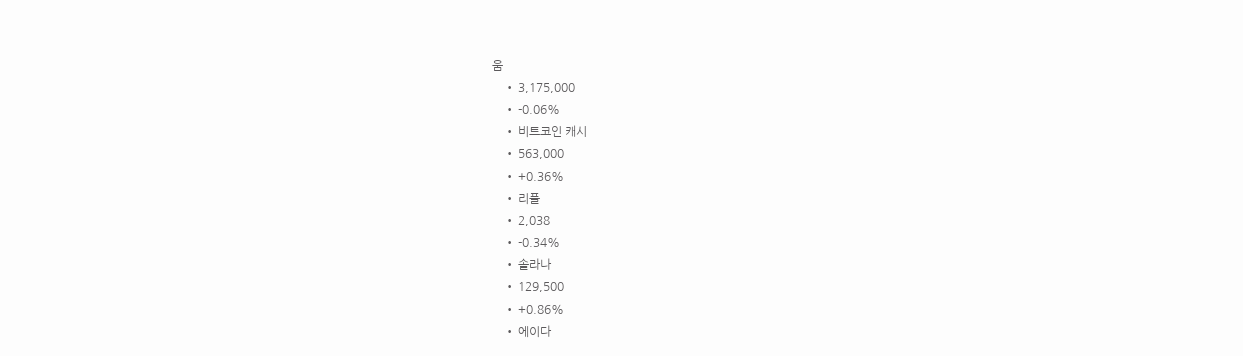움
    • 3,175,000
    • -0.06%
    • 비트코인 캐시
    • 563,000
    • +0.36%
    • 리플
    • 2,038
    • -0.34%
    • 솔라나
    • 129,500
    • +0.86%
    • 에이다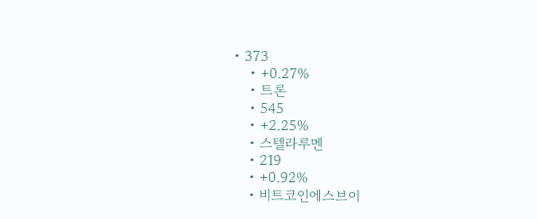• 373
    • +0.27%
    • 트론
    • 545
    • +2.25%
    • 스텔라루멘
    • 219
    • +0.92%
    • 비트코인에스브이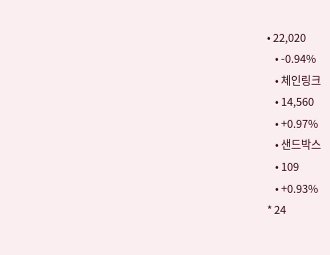• 22,020
    • -0.94%
    • 체인링크
    • 14,560
    • +0.97%
    • 샌드박스
    • 109
    • +0.93%
* 24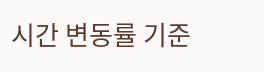시간 변동률 기준